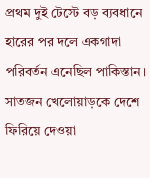প্রথম দুই টেস্টে বড় ব্যবধানে হারের পর দলে একগাদা পরিবর্তন এনেছিল পাকিস্তান। সাতজন খেলোয়াড়কে দেশে ফিরিয়ে দেওয়া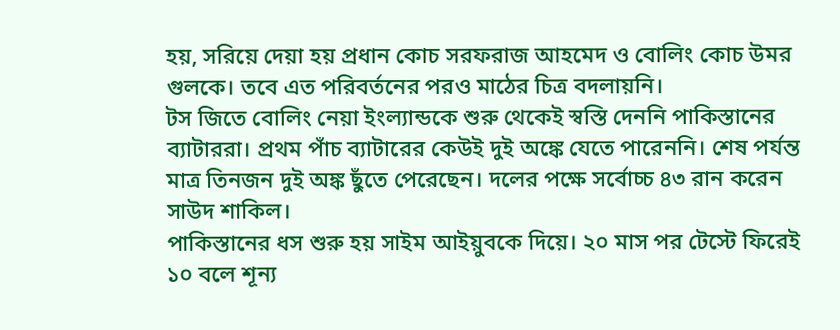হয়, সরিয়ে দেয়া হয় প্রধান কোচ সরফরাজ আহমেদ ও বোলিং কোচ উমর গুলকে। তবে এত পরিবর্তনের পরও মাঠের চিত্র বদলায়নি।
টস জিতে বোলিং নেয়া ইংল্যান্ডকে শুরু থেকেই স্বস্তি দেননি পাকিস্তানের ব্যাটাররা। প্রথম পাঁচ ব্যাটারের কেউই দুই অঙ্কে যেতে পারেননি। শেষ পর্যন্ত মাত্র তিনজন দুই অঙ্ক ছুঁতে পেরেছেন। দলের পক্ষে সর্বোচ্চ ৪৩ রান করেন সাউদ শাকিল।
পাকিস্তানের ধস শুরু হয় সাইম আইয়ুবকে দিয়ে। ২০ মাস পর টেস্টে ফিরেই ১০ বলে শূন্য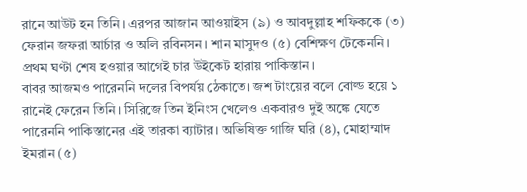রানে আউট হন তিনি। এরপর আজান আওয়াইস (৯) ও আবদুল্লাহ শফিককে (৩) ফেরান জফরা আর্চার ও অলি রবিনসন। শান মাসুদও (৫) বেশিক্ষণ টেকেননি। প্রথম ঘণ্টা শেষ হওয়ার আগেই চার উইকেট হারায় পাকিস্তান।
বাবর আজমও পারেননি দলের বিপর্যয় ঠেকাতে। জশ টাংয়ের বলে বোল্ড হয়ে ১ রানেই ফেরেন তিনি। সিরিজে তিন ইনিংস খেলেও একবারও দুই অঙ্কে যেতে পারেননি পাকিস্তানের এই তারকা ব্যাটার। অভিষিক্ত গাজি ঘরি (৪), মোহাম্মাদ ইমরান (৫)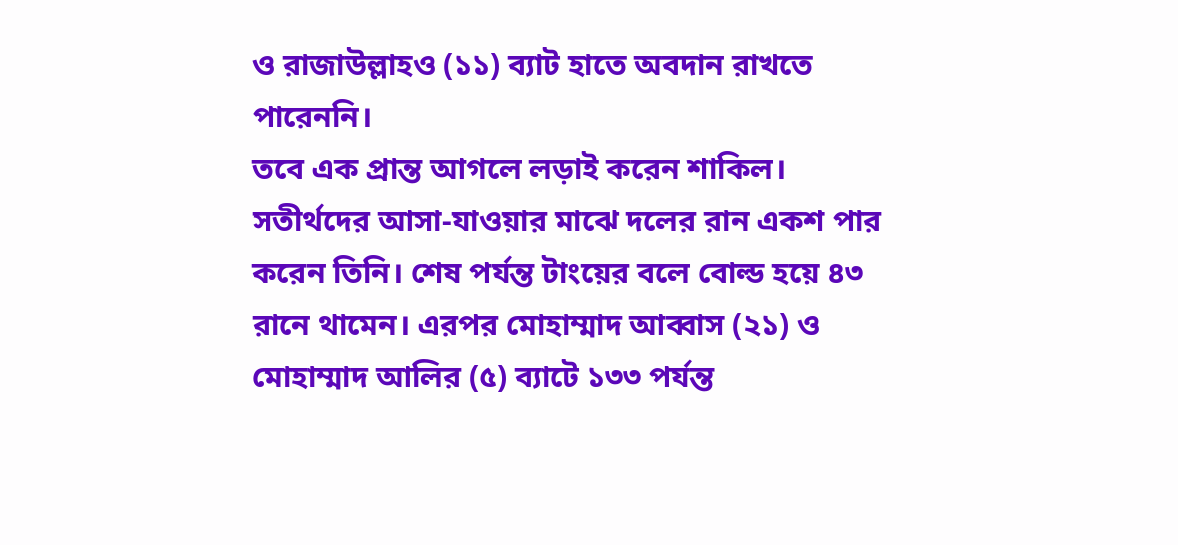ও রাজাউল্লাহও (১১) ব্যাট হাতে অবদান রাখতে পারেননি।
তবে এক প্রান্ত আগলে লড়াই করেন শাকিল। সতীর্থদের আসা-যাওয়ার মাঝে দলের রান একশ পার করেন তিনি। শেষ পর্যন্ত টাংয়ের বলে বোল্ড হয়ে ৪৩ রানে থামেন। এরপর মোহাম্মাদ আব্বাস (২১) ও মোহাম্মাদ আলির (৫) ব্যাটে ১৩৩ পর্যন্ত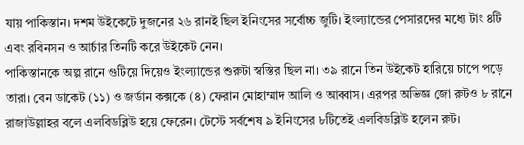যায় পাকিস্তান। দশম উইকেটে দুজনের ২৬ রানই ছিল ইনিংসের সর্বোচ্চ জুটি। ইংল্যান্ডের পেসারদের মধ্যে টাং ৪টি এবং রবিনসন ও আর্চার তিনটি করে উইকেট নেন।
পাকিস্তানকে অল্প রানে গুটিয়ে দিয়েও ইংল্যান্ডের শুরুটা স্বস্তির ছিল না। ৩৯ রানে তিন উইকেট হারিয়ে চাপে পড়ে তারা। বেন ডাকেট (১১) ও জর্ডান কক্সকে (৪) ফেরান মোহাম্মাদ আলি ও আব্বাস। এরপর অভিজ্ঞ জো রুটও ৮ রানে রাজাউল্লাহর বলে এলবিডব্লিউ হয়ে ফেরেন। টেস্টে সর্বশেষ ৯ ইনিংসের ৮টিতেই এলবিডব্লিউ হলেন রুট।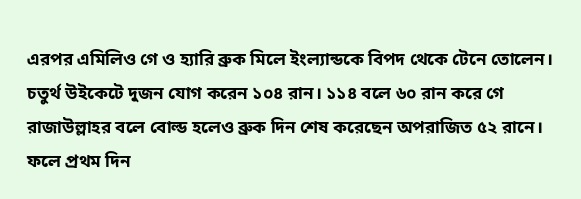এরপর এমিলিও গে ও হ্যারি ব্রুক মিলে ইংল্যান্ডকে বিপদ থেকে টেনে তোলেন। চতুর্থ উইকেটে দুজন যোগ করেন ১০৪ রান। ১১৪ বলে ৬০ রান করে গে রাজাউল্লাহর বলে বোল্ড হলেও ব্রুক দিন শেষ করেছেন অপরাজিত ৫২ রানে। ফলে প্রথম দিন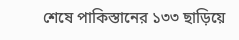শেষে পাকিস্তানের ১৩৩ ছাড়িয়ে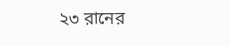২৩ রানের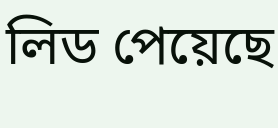লিড পেয়েছে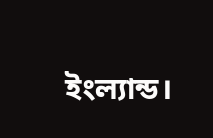ইংল্যান্ড।